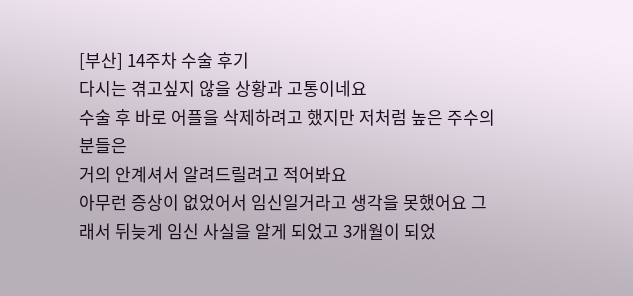[부산] 14주차 수술 후기
다시는 겪고싶지 않을 상황과 고통이네요
수술 후 바로 어플을 삭제하려고 했지만 저처럼 높은 주수의 분들은
거의 안계셔서 알려드릴려고 적어봐요
아무런 증상이 없었어서 임신일거라고 생각을 못했어요 그래서 뒤늦게 임신 사실을 알게 되었고 3개월이 되었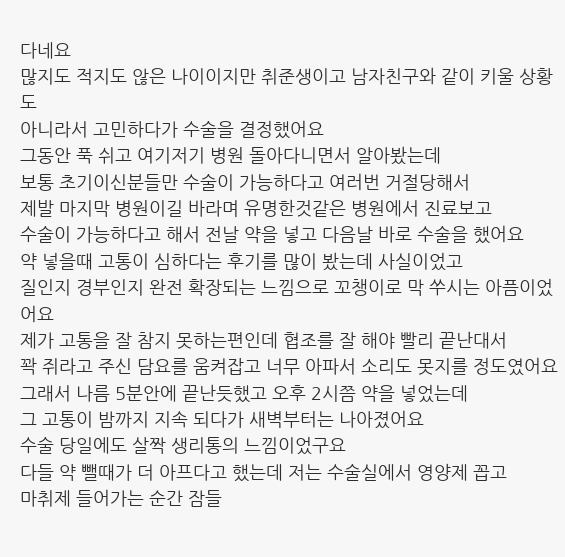다네요
많지도 적지도 않은 나이이지만 취준생이고 남자친구와 같이 키울 상황도
아니라서 고민하다가 수술을 결정했어요
그동안 푹 쉬고 여기저기 병원 돌아다니면서 알아봤는데
보통 초기이신분들만 수술이 가능하다고 여러번 거절당해서
제발 마지막 병원이길 바라며 유명한것같은 병원에서 진료보고
수술이 가능하다고 해서 전날 약을 넣고 다음날 바로 수술을 했어요
약 넣을때 고통이 심하다는 후기를 많이 봤는데 사실이었고
질인지 경부인지 완전 확장되는 느낌으로 꼬챙이로 막 쑤시는 아픔이었어요
제가 고통을 잘 참지 못하는편인데 협조를 잘 해야 빨리 끝난대서
꽉 쥐라고 주신 담요를 움켜잡고 너무 아파서 소리도 못지를 정도였어요
그래서 나름 5분안에 끝난듯했고 오후 2시쯤 약을 넣었는데
그 고통이 밤까지 지속 되다가 새벽부터는 나아졌어요
수술 당일에도 살짝 생리통의 느낌이었구요
다들 약 뺄때가 더 아프다고 했는데 저는 수술실에서 영양제 꼽고
마취제 들어가는 순간 잠들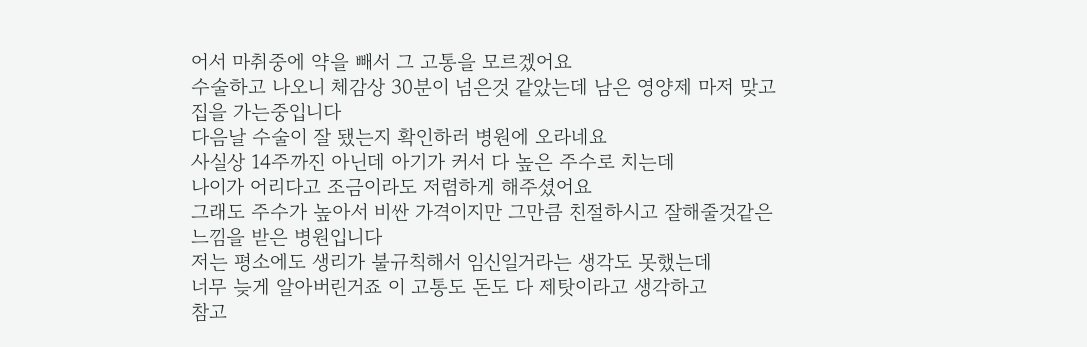어서 마취중에 약을 빼서 그 고통을 모르겠어요
수술하고 나오니 체감상 30분이 넘은것 같았는데 남은 영양제 마저 맞고
집을 가는중입니다
다음날 수술이 잘 됐는지 확인하러 병원에 오라네요
사실상 14주까진 아닌데 아기가 커서 다 높은 주수로 치는데
나이가 어리다고 조금이라도 저렴하게 해주셨어요
그래도 주수가 높아서 비싼 가격이지만 그만큼 친절하시고 잘해줄것같은
느낌을 받은 병원입니다
저는 평소에도 생리가 불규칙해서 임신일거라는 생각도 못했는데
너무 늦게 알아버린거죠 이 고통도 돈도 다 제탓이라고 생각하고
참고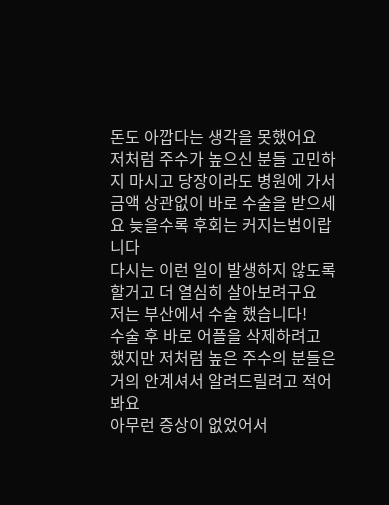돈도 아깝다는 생각을 못했어요
저처럼 주수가 높으신 분들 고민하지 마시고 당장이라도 병원에 가서
금액 상관없이 바로 수술을 받으세요 늦을수록 후회는 커지는법이랍니다
다시는 이런 일이 발생하지 않도록 할거고 더 열심히 살아보려구요
저는 부산에서 수술 했습니다!
수술 후 바로 어플을 삭제하려고 했지만 저처럼 높은 주수의 분들은
거의 안계셔서 알려드릴려고 적어봐요
아무런 증상이 없었어서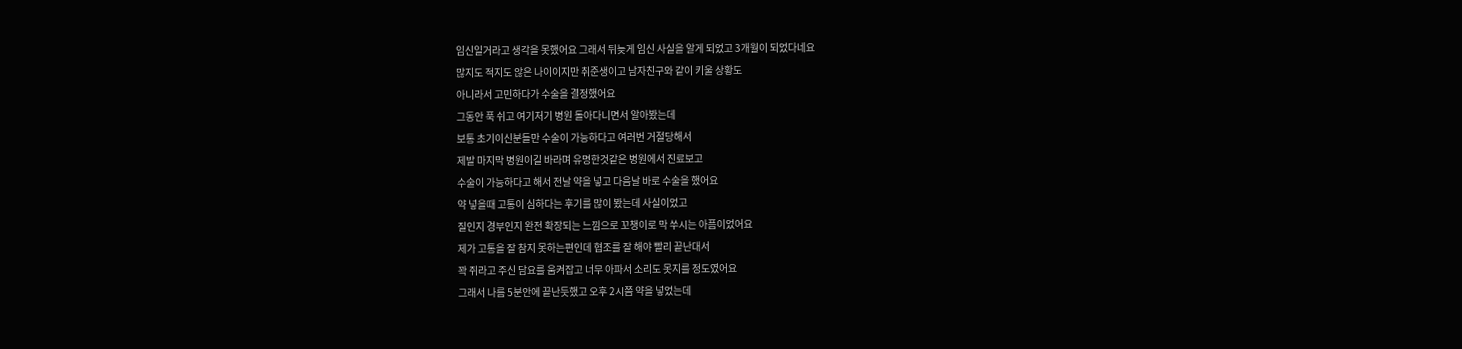임신일거라고 생각을 못했어요 그래서 뒤늦게 임신 사실을 알게 되었고 3개월이 되었다네요
많지도 적지도 않은 나이이지만 취준생이고 남자친구와 같이 키울 상황도
아니라서 고민하다가 수술을 결정했어요
그동안 푹 쉬고 여기저기 병원 돌아다니면서 알아봤는데
보통 초기이신분들만 수술이 가능하다고 여러번 거절당해서
제발 마지막 병원이길 바라며 유명한것같은 병원에서 진료보고
수술이 가능하다고 해서 전날 약을 넣고 다음날 바로 수술을 했어요
약 넣을때 고통이 심하다는 후기를 많이 봤는데 사실이었고
질인지 경부인지 완전 확장되는 느낌으로 꼬챙이로 막 쑤시는 아픔이었어요
제가 고통을 잘 참지 못하는편인데 협조를 잘 해야 빨리 끝난대서
꽉 쥐라고 주신 담요를 움켜잡고 너무 아파서 소리도 못지를 정도였어요
그래서 나름 5분안에 끝난듯했고 오후 2시쯤 약을 넣었는데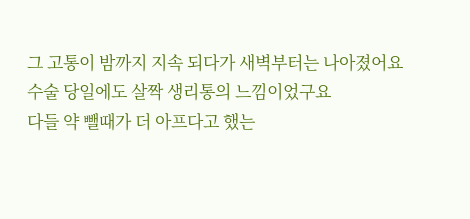그 고통이 밤까지 지속 되다가 새벽부터는 나아졌어요
수술 당일에도 살짝 생리통의 느낌이었구요
다들 약 뺄때가 더 아프다고 했는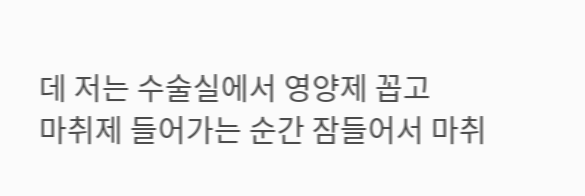데 저는 수술실에서 영양제 꼽고
마취제 들어가는 순간 잠들어서 마취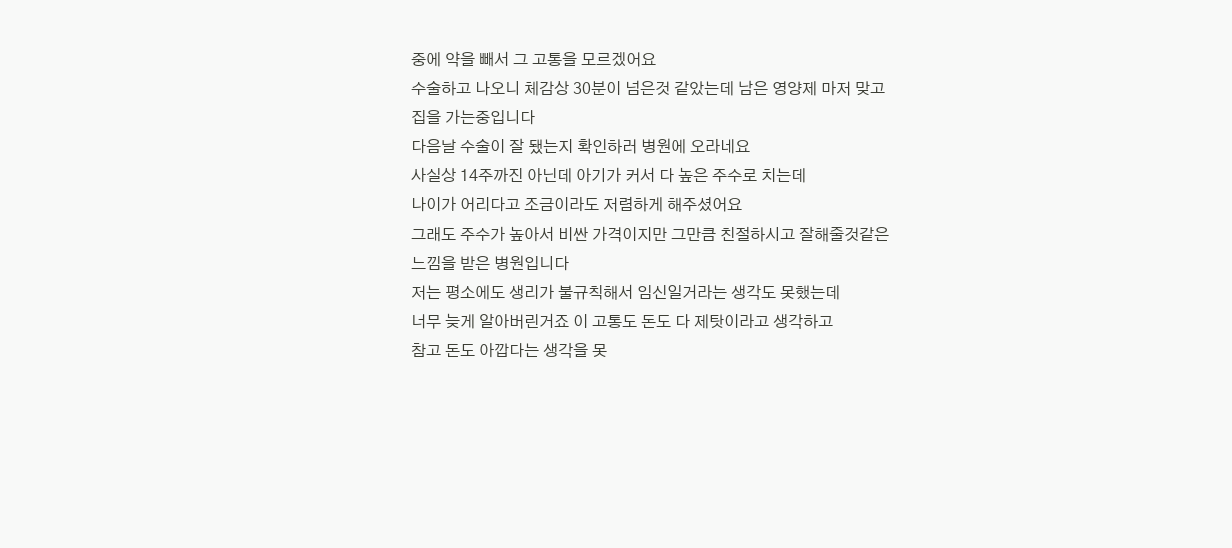중에 약을 빼서 그 고통을 모르겠어요
수술하고 나오니 체감상 30분이 넘은것 같았는데 남은 영양제 마저 맞고
집을 가는중입니다
다음날 수술이 잘 됐는지 확인하러 병원에 오라네요
사실상 14주까진 아닌데 아기가 커서 다 높은 주수로 치는데
나이가 어리다고 조금이라도 저렴하게 해주셨어요
그래도 주수가 높아서 비싼 가격이지만 그만큼 친절하시고 잘해줄것같은
느낌을 받은 병원입니다
저는 평소에도 생리가 불규칙해서 임신일거라는 생각도 못했는데
너무 늦게 알아버린거죠 이 고통도 돈도 다 제탓이라고 생각하고
참고 돈도 아깝다는 생각을 못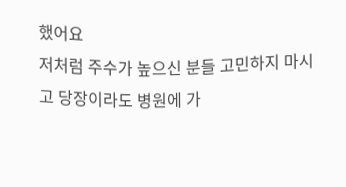했어요
저처럼 주수가 높으신 분들 고민하지 마시고 당장이라도 병원에 가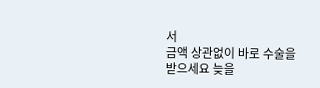서
금액 상관없이 바로 수술을 받으세요 늦을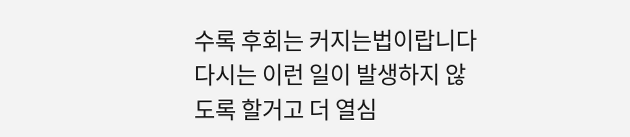수록 후회는 커지는법이랍니다
다시는 이런 일이 발생하지 않도록 할거고 더 열심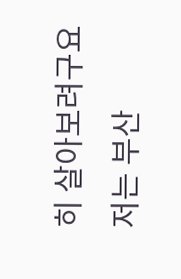히 살아보려구요
저는 부산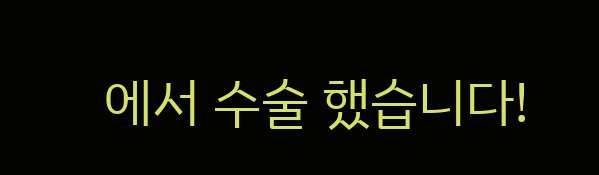에서 수술 했습니다!